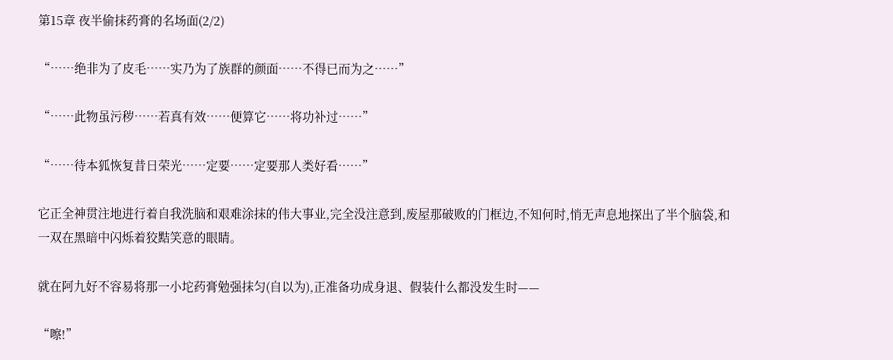第15章 夜半偷抹药膏的名场面(2/2)

“……绝非为了皮毛……实乃为了族群的颜面……不得已而为之……”

“……此物虽污秽……若真有效……便算它……将功补过……”

“……待本狐恢复昔日荣光……定要……定要那人类好看……”

它正全神贯注地进行着自我洗脑和艰难涂抹的伟大事业,完全没注意到,废屋那破败的门框边,不知何时,悄无声息地探出了半个脑袋,和一双在黑暗中闪烁着狡黠笑意的眼睛。

就在阿九好不容易将那一小坨药膏勉强抹匀(自以为),正准备功成身退、假装什么都没发生时——

“嚓!”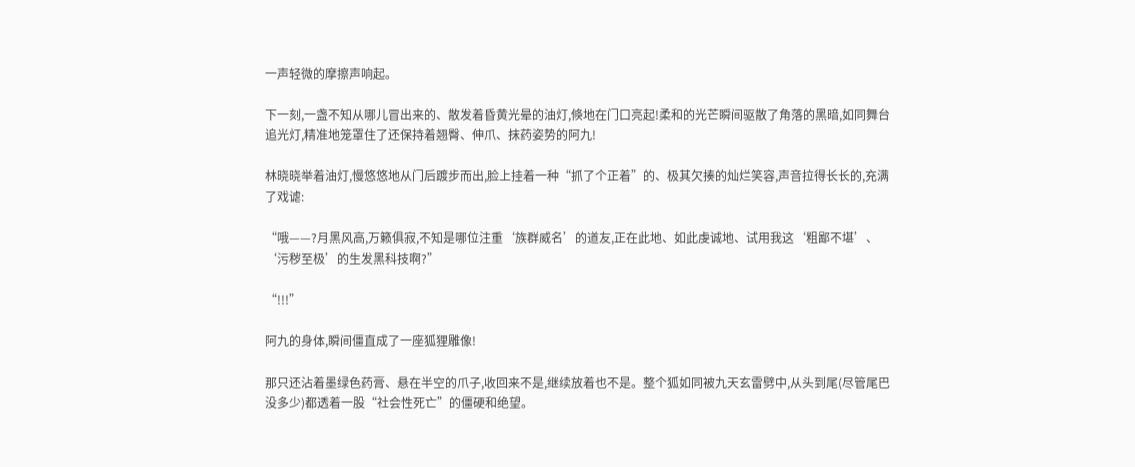一声轻微的摩擦声响起。

下一刻,一盏不知从哪儿冒出来的、散发着昏黄光晕的油灯,倏地在门口亮起!柔和的光芒瞬间驱散了角落的黑暗,如同舞台追光灯,精准地笼罩住了还保持着翘臀、伸爪、抹药姿势的阿九!

林晓晓举着油灯,慢悠悠地从门后踱步而出,脸上挂着一种“抓了个正着”的、极其欠揍的灿烂笑容,声音拉得长长的,充满了戏谑:

“哦——?月黑风高,万籁俱寂,不知是哪位注重‘族群威名’的道友,正在此地、如此虔诚地、试用我这‘粗鄙不堪’、‘污秽至极’的生发黑科技啊?”

“!!!”

阿九的身体,瞬间僵直成了一座狐狸雕像!

那只还沾着墨绿色药膏、悬在半空的爪子,收回来不是,继续放着也不是。整个狐如同被九天玄雷劈中,从头到尾(尽管尾巴没多少)都透着一股“社会性死亡”的僵硬和绝望。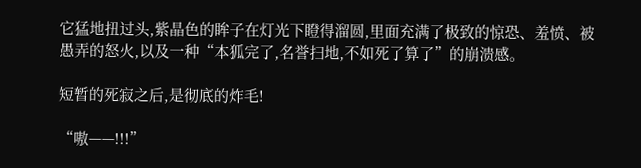它猛地扭过头,紫晶色的眸子在灯光下瞪得溜圆,里面充满了极致的惊恐、羞愤、被愚弄的怒火,以及一种“本狐完了,名誉扫地,不如死了算了”的崩溃感。

短暂的死寂之后,是彻底的炸毛!

“嗷——!!!”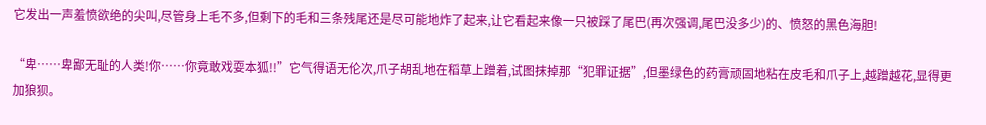它发出一声羞愤欲绝的尖叫,尽管身上毛不多,但剩下的毛和三条残尾还是尽可能地炸了起来,让它看起来像一只被踩了尾巴(再次强调,尾巴没多少)的、愤怒的黑色海胆!

“卑……卑鄙无耻的人类!你……你竟敢戏耍本狐!!”它气得语无伦次,爪子胡乱地在稻草上蹭着,试图抹掉那“犯罪证据”,但墨绿色的药膏顽固地粘在皮毛和爪子上,越蹭越花,显得更加狼狈。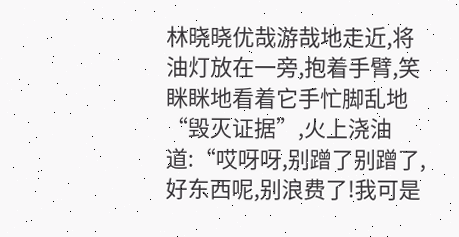林晓晓优哉游哉地走近,将油灯放在一旁,抱着手臂,笑眯眯地看着它手忙脚乱地“毁灭证据”,火上浇油道:“哎呀呀,别蹭了别蹭了,好东西呢,别浪费了!我可是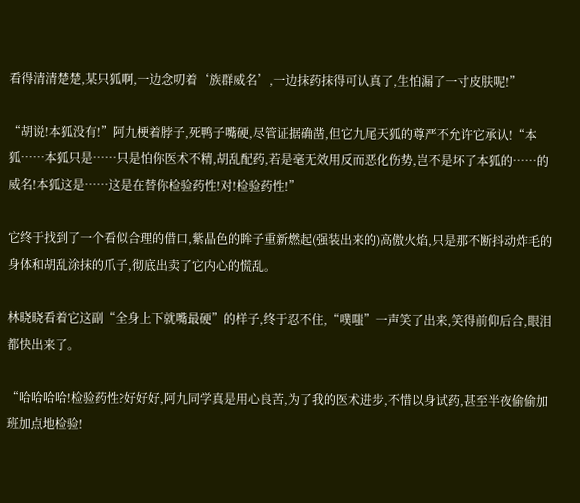看得清清楚楚,某只狐啊,一边念叨着‘族群威名’,一边抹药抹得可认真了,生怕漏了一寸皮肤呢!”

“胡说!本狐没有!”阿九梗着脖子,死鸭子嘴硬,尽管证据确凿,但它九尾天狐的尊严不允许它承认!“本狐……本狐只是……只是怕你医术不精,胡乱配药,若是毫无效用反而恶化伤势,岂不是坏了本狐的……的威名!本狐这是……这是在替你检验药性!对!检验药性!”

它终于找到了一个看似合理的借口,紫晶色的眸子重新燃起(强装出来的)高傲火焰,只是那不断抖动炸毛的身体和胡乱涂抹的爪子,彻底出卖了它内心的慌乱。

林晓晓看着它这副“全身上下就嘴最硬”的样子,终于忍不住,“噗嗤”一声笑了出来,笑得前仰后合,眼泪都快出来了。

“哈哈哈哈!检验药性?好好好,阿九同学真是用心良苦,为了我的医术进步,不惜以身试药,甚至半夜偷偷加班加点地检验!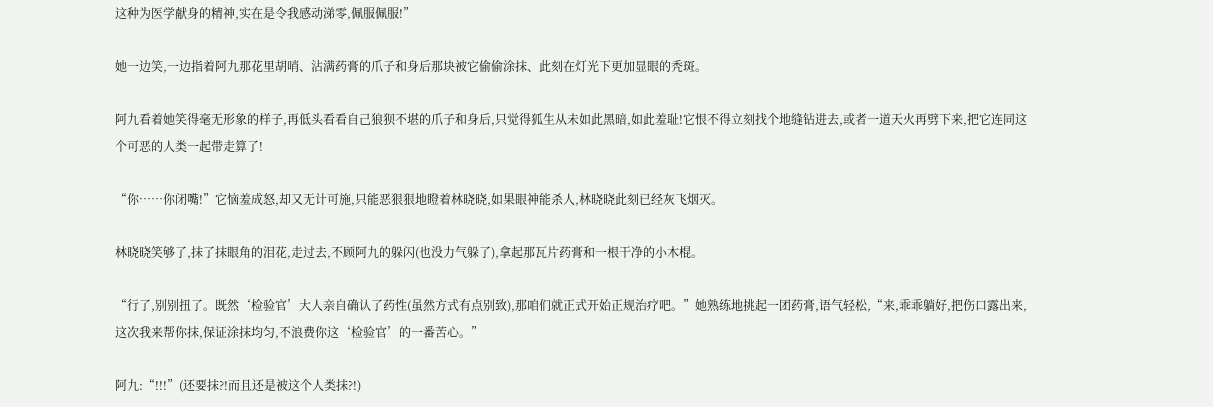这种为医学献身的精神,实在是令我感动涕零,佩服佩服!”

她一边笑,一边指着阿九那花里胡哨、沾满药膏的爪子和身后那块被它偷偷涂抹、此刻在灯光下更加显眼的秃斑。

阿九看着她笑得毫无形象的样子,再低头看看自己狼狈不堪的爪子和身后,只觉得狐生从未如此黑暗,如此羞耻!它恨不得立刻找个地缝钻进去,或者一道天火再劈下来,把它连同这个可恶的人类一起带走算了!

“你……你闭嘴!”它恼羞成怒,却又无计可施,只能恶狠狠地瞪着林晓晓,如果眼神能杀人,林晓晓此刻已经灰飞烟灭。

林晓晓笑够了,抹了抹眼角的泪花,走过去,不顾阿九的躲闪(也没力气躲了),拿起那瓦片药膏和一根干净的小木棍。

“行了,别别扭了。既然‘检验官’大人亲自确认了药性(虽然方式有点别致),那咱们就正式开始正规治疗吧。”她熟练地挑起一团药膏,语气轻松,“来,乖乖躺好,把伤口露出来,这次我来帮你抹,保证涂抹均匀,不浪费你这‘检验官’的一番苦心。”

阿九:“!!!”(还要抹?!而且还是被这个人类抹?!)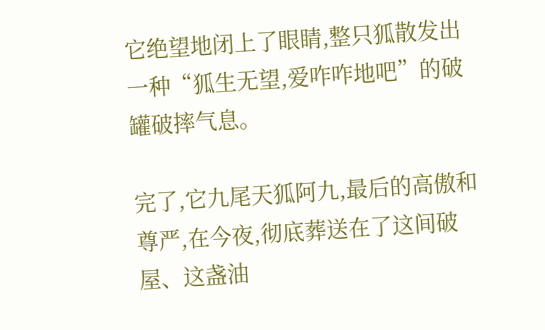它绝望地闭上了眼睛,整只狐散发出一种“狐生无望,爱咋咋地吧”的破罐破摔气息。

完了,它九尾天狐阿九,最后的高傲和尊严,在今夜,彻底葬送在了这间破屋、这盏油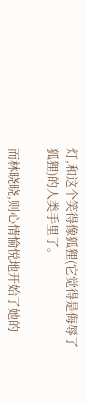灯,和这个笑得像狐狸(它觉得是侮辱了狐狸)的人类手里了。

而林晓晓,则心情愉悦地开始了她的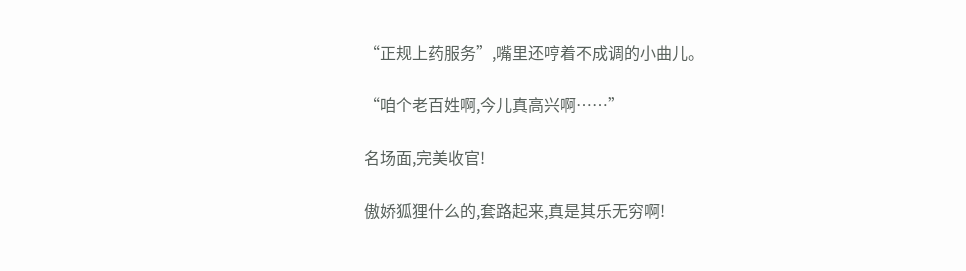“正规上药服务”,嘴里还哼着不成调的小曲儿。

“咱个老百姓啊,今儿真高兴啊……”

名场面,完美收官!

傲娇狐狸什么的,套路起来,真是其乐无穷啊!